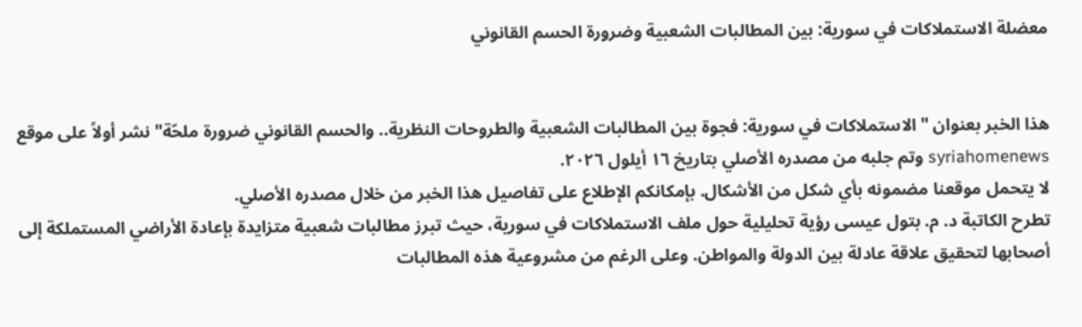معضلة الاستملاكات في سورية: بين المطالبات الشعبية وضرورة الحسم القانوني


هذا الخبر بعنوان "الاستملاكات في سورية: فجوة بين المطالبات الشعبية والطروحات النظرية.. والحسم القانوني ضرورة ملحّة" نشر أولاً على موقع syriahomenews وتم جلبه من مصدره الأصلي بتاريخ ١٦ أيلول ٢٠٢٦.
لا يتحمل موقعنا مضمونه بأي شكل من الأشكال. بإمكانكم الإطلاع على تفاصيل هذا الخبر من خلال مصدره الأصلي.
تطرح الكاتبة د. م. بتول عيسى رؤية تحليلية حول ملف الاستملاكات في سورية، حيث تبرز مطالبات شعبية متزايدة بإعادة الأراضي المستملكة إلى أصحابها لتحقيق علاقة عادلة بين الدولة والمواطن. وعلى الرغم من مشروعية هذه المطالبات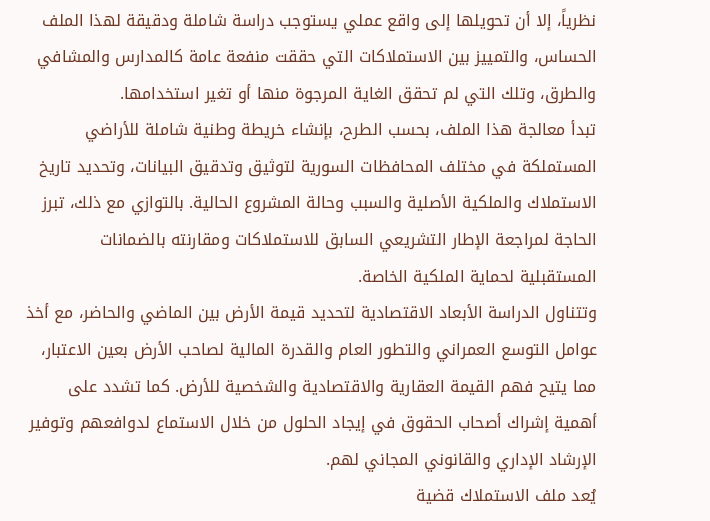نظرياً، إلا أن تحويلها إلى واقع عملي يستوجب دراسة شاملة ودقيقة لهذا الملف الحساس، والتمييز بين الاستملاكات التي حققت منفعة عامة كالمدارس والمشافي والطرق، وتلك التي لم تحقق الغاية المرجوة منها أو تغير استخدامها.
تبدأ معالجة هذا الملف، بحسب الطرح، بإنشاء خريطة وطنية شاملة للأراضي المستملكة في مختلف المحافظات السورية لتوثيق وتدقيق البيانات، وتحديد تاريخ الاستملاك والملكية الأصلية والسبب وحالة المشروع الحالية. بالتوازي مع ذلك، تبرز الحاجة لمراجعة الإطار التشريعي السابق للاستملاكات ومقارنته بالضمانات المستقبلية لحماية الملكية الخاصة.
وتتناول الدراسة الأبعاد الاقتصادية لتحديد قيمة الأرض بين الماضي والحاضر، مع أخذ عوامل التوسع العمراني والتطور العام والقدرة المالية لصاحب الأرض بعين الاعتبار، مما يتيح فهم القيمة العقارية والاقتصادية والشخصية للأرض. كما تشدد على أهمية إشراك أصحاب الحقوق في إيجاد الحلول من خلال الاستماع لدوافعهم وتوفير الإرشاد الإداري والقانوني المجاني لهم.
يُعد ملف الاستملاك قضية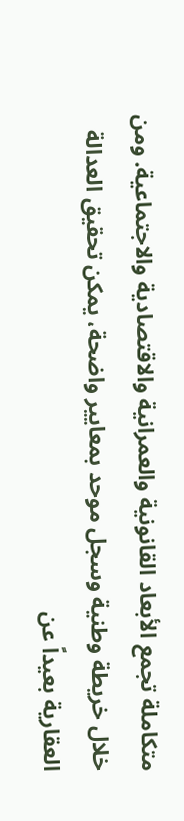متكاملة تجمع الأبعاد القانونية والعمرانية والاقتصادية والاجتماعية. ومن خلال خريطة وطنية وسجل موحد بمعايير واضحة، يمكن تحقيق العدالة العقارية بعيداً عن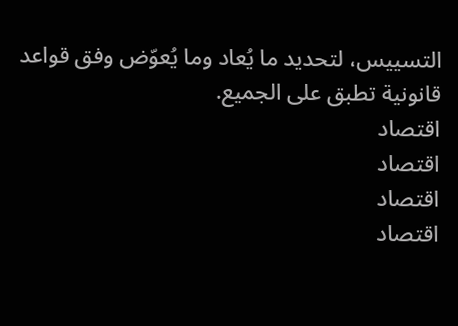التسييس، لتحديد ما يُعاد وما يُعوّض وفق قواعد قانونية تطبق على الجميع.
اقتصاد
اقتصاد
اقتصاد
اقتصاد